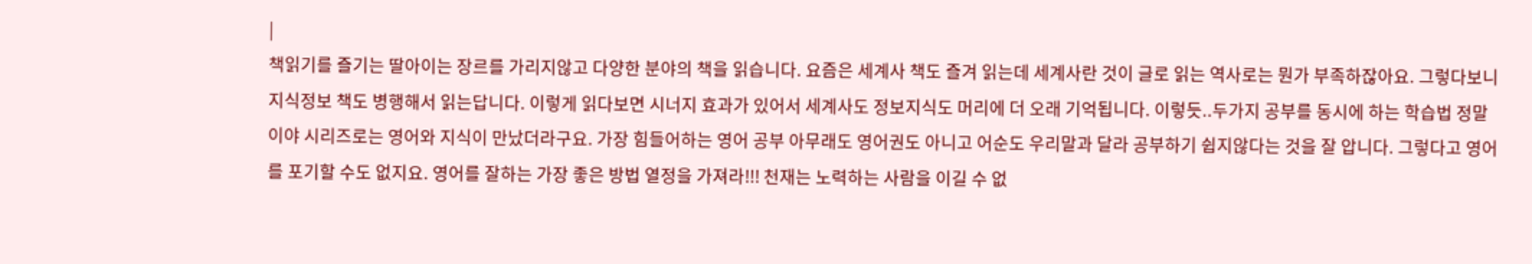|
책읽기를 즐기는 딸아이는 장르를 가리지않고 다양한 분야의 책을 읽습니다. 요즘은 세계사 책도 즐겨 읽는데 세계사란 것이 글로 읽는 역사로는 뭔가 부족하잖아요. 그렇다보니 지식정보 책도 병행해서 읽는답니다. 이렇게 읽다보면 시너지 효과가 있어서 세계사도 정보지식도 머리에 더 오래 기억됩니다. 이렇듯..두가지 공부를 동시에 하는 학습법 정말이야 시리즈로는 영어와 지식이 만났더라구요. 가장 힘들어하는 영어 공부 아무래도 영어권도 아니고 어순도 우리말과 달라 공부하기 쉽지않다는 것을 잘 압니다. 그렇다고 영어를 포기할 수도 없지요. 영어를 잘하는 가장 좋은 방법 열정을 가져라!!! 천재는 노력하는 사람을 이길 수 없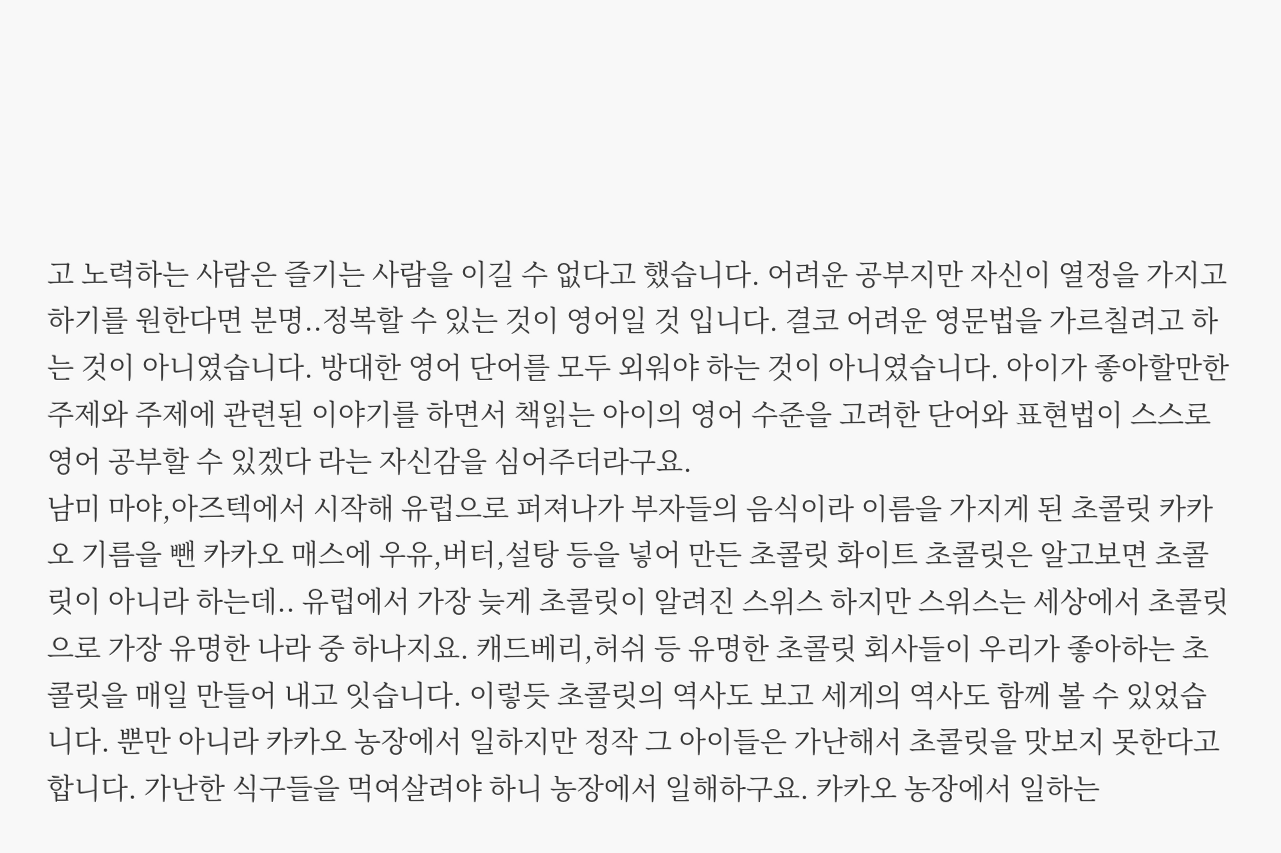고 노력하는 사람은 즐기는 사람을 이길 수 없다고 했습니다. 어려운 공부지만 자신이 열정을 가지고 하기를 원한다면 분명..정복할 수 있는 것이 영어일 것 입니다. 결코 어려운 영문법을 가르칠려고 하는 것이 아니였습니다. 방대한 영어 단어를 모두 외워야 하는 것이 아니였습니다. 아이가 좋아할만한 주제와 주제에 관련된 이야기를 하면서 책읽는 아이의 영어 수준을 고려한 단어와 표현법이 스스로 영어 공부할 수 있겠다 라는 자신감을 심어주더라구요.
남미 마야,아즈텍에서 시작해 유럽으로 퍼져나가 부자들의 음식이라 이름을 가지게 된 초콜릿 카카오 기름을 뺀 카카오 매스에 우유,버터,설탕 등을 넣어 만든 초콜릿 화이트 초콜릿은 알고보면 초콜릿이 아니라 하는데.. 유럽에서 가장 늦게 초콜릿이 알려진 스위스 하지만 스위스는 세상에서 초콜릿으로 가장 유명한 나라 중 하나지요. 캐드베리,허쉬 등 유명한 초콜릿 회사들이 우리가 좋아하는 초콜릿을 매일 만들어 내고 잇습니다. 이렇듯 초콜릿의 역사도 보고 세게의 역사도 함께 볼 수 있었습니다. 뿐만 아니라 카카오 농장에서 일하지만 정작 그 아이들은 가난해서 초콜릿을 맛보지 못한다고 합니다. 가난한 식구들을 먹여살려야 하니 농장에서 일해하구요. 카카오 농장에서 일하는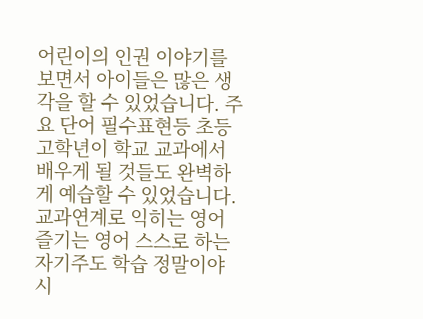어린이의 인권 이야기를 보면서 아이들은 많은 생각을 할 수 있었습니다. 주요 단어 필수표현등 초등 고학년이 학교 교과에서 배우게 될 것들도 완벽하게 예습할 수 있었습니다. 교과연계로 익히는 영어 즐기는 영어 스스로 하는 자기주도 학습 정말이야 시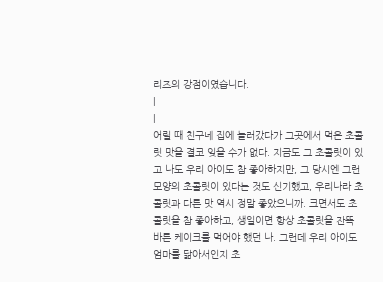리즈의 강점이였습니다.
|
|
어릴 때 친구네 집에 놀러갔다가 그곳에서 먹은 초콜릿 맛을 결코 잊을 수가 없다. 지금도 그 초콜릿이 있고 나도 우리 아이도 참 좋아하지만, 그 당시엔 그런 모양의 초콜릿이 있다는 것도 신기했고, 우리나라 초콜릿과 다른 맛 역시 정말 좋았으니까. 크면서도 초콜릿을 참 좋아하고, 생일이면 항상 초콜릿을 잔뜩 바른 케이크를 먹어야 했던 나. 그런데 우리 아이도 엄마를 닮아서인지 초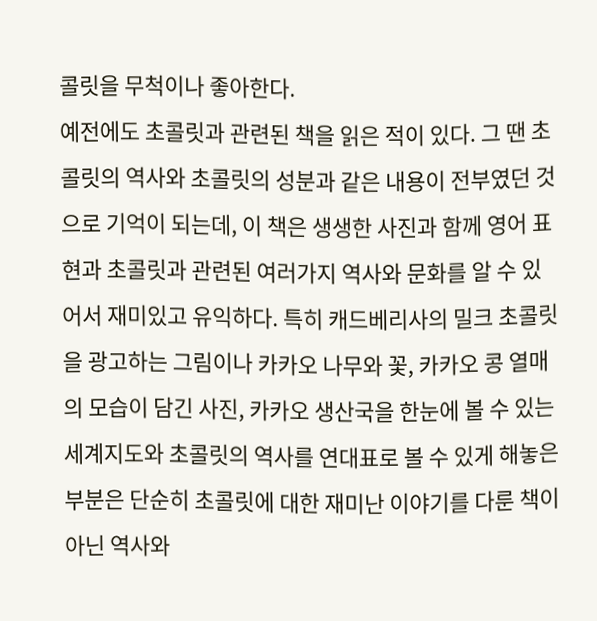콜릿을 무척이나 좋아한다.
예전에도 초콜릿과 관련된 책을 읽은 적이 있다. 그 땐 초콜릿의 역사와 초콜릿의 성분과 같은 내용이 전부였던 것으로 기억이 되는데, 이 책은 생생한 사진과 함께 영어 표현과 초콜릿과 관련된 여러가지 역사와 문화를 알 수 있어서 재미있고 유익하다. 특히 캐드베리사의 밀크 초콜릿을 광고하는 그림이나 카카오 나무와 꽃, 카카오 콩 열매의 모습이 담긴 사진, 카카오 생산국을 한눈에 볼 수 있는 세계지도와 초콜릿의 역사를 연대표로 볼 수 있게 해놓은 부분은 단순히 초콜릿에 대한 재미난 이야기를 다룬 책이 아닌 역사와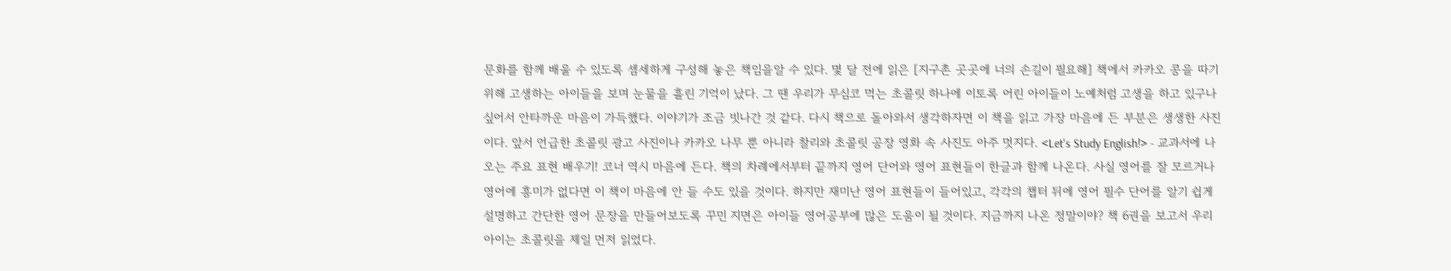문화를 함께 배울 수 있도록 셈세하게 구성해 놓은 책임을알 수 있다. 몇 달 전에 읽은 [지구촌 곳곳에 너의 손길이 필요해] 책에서 카카오 콩을 따기 위해 고생하는 아이들을 보며 눈물을 흘린 기억이 났다. 그 땐 우리가 무심코 먹는 초콜릿 하나에 이토록 어린 아이들이 노예처럼 고생을 하고 있구나 싶어서 안타까운 마음이 가득했다. 이야기가 조금 빗나간 것 같다. 다시 책으로 돌아와서 생각하자면 이 책을 읽고 가장 마음에 든 부분은 생생한 사진이다. 앞서 언급한 초콜릿 광고 사진이나 카카오 나무 뿐 아니라 찰리와 초콜릿 공장 영화 속 사진도 아주 멋지다. <Let's Study English!> - 교과서에 나오는 주요 표현 배우기! 코너 역시 마음에 든다. 책의 차례에서부터 끝까지 영어 단어와 영어 표현들이 한글과 함께 나온다. 사실 영어를 잘 모르거나 영어에 흥미가 없다면 이 책이 마음에 안 들 수도 있을 것이다. 하지만 재미난 영어 표현들이 들어있고, 각각의 챕터 뒤에 영어 필수 단어를 알기 쉽게 설명하고 간단한 영어 문장을 만들어보도록 꾸민 지면은 아이들 영어공부에 많은 도움이 될 것이다. 지금까지 나온 정말이야? 책 6권을 보고서 우리 아이는 초콜릿을 제일 먼저 읽었다.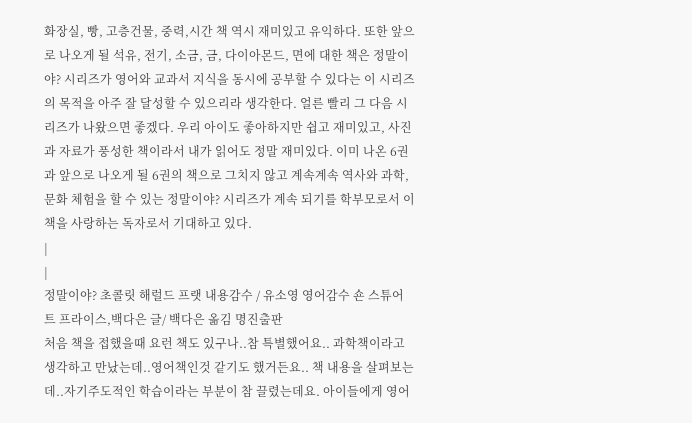화장실, 빵, 고층건물, 중력,시간 책 역시 재미있고 유익하다. 또한 앞으로 나오게 될 석유, 전기, 소금, 금, 다이아몬드, 면에 대한 책은 정말이야? 시리즈가 영어와 교과서 지식을 동시에 공부할 수 있다는 이 시리즈의 목적을 아주 잘 달성할 수 있으리라 생각한다. 얼른 빨리 그 다음 시리즈가 나왔으면 좋겠다. 우리 아이도 좋아하지만 쉽고 재미있고, 사진과 자료가 풍성한 책이라서 내가 읽어도 정말 재미있다. 이미 나온 6권과 앞으로 나오게 될 6권의 책으로 그치지 않고 계속계속 역사와 과학, 문화 체험을 할 수 있는 정말이야? 시리즈가 계속 되기를 학부모로서 이 책을 사랑하는 독자로서 기대하고 있다.
|
|
정말이야? 초콜릿 해럴드 프랫 내용감수 / 유소영 영어감수 숀 스튜어트 프라이스,백다은 글/ 백다은 옮김 명진출판
처음 책을 접했을때 요런 책도 있구나..참 특별했어요.. 과학책이라고 생각하고 만났는데..영어책인것 같기도 했거든요.. 책 내용을 살펴보는데..자기주도적인 학습이라는 부분이 참 끌렸는데요. 아이들에게 영어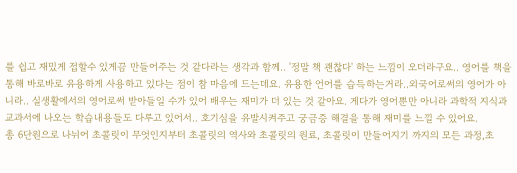를 쉽고 재밌게 접할수 있게끔 만들어주는 것 같다라는 생각과 함께.. '정말 책 괜찮다' 하는 느낌이 오더라구요.. 영어를 책을 통해 바로바로 유용하게 사용하고 있다는 점이 참 마음에 드는데요. 유용한 언어를 습득하는거라..외국어로써의 영어가 아니라.. 실생활에서의 영어로써 받아들일 수가 있어 배우는 재미가 더 있는 것 같아요. 게다가 영어뿐만 아니라 과학적 지식과 교과서에 나오는 학습내용들도 다루고 있어서.. 호기심을 유발시켜주고 궁금증 해결을 통해 재미를 느낄 수 있어요.
총 6단원으로 나뉘어 초콜릿이 무엇인지부터 초콜릿의 역사와 초콜릿의 원료, 초콜릿이 만들어지기 까지의 모든 과정,초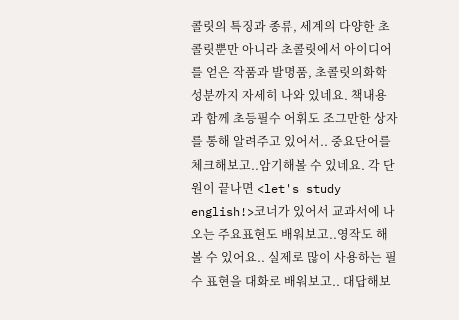콜릿의 특징과 종류, 세계의 다양한 초콜릿뿐만 아니라 초콜릿에서 아이디어를 얻은 작품과 발명품, 초콜릿의화학성분까지 자세히 나와 있네요. 책내용과 함께 초등필수 어휘도 조그만한 상자를 통해 알려주고 있어서.. 중요단어를 체크해보고..암기해볼 수 있네요. 각 단원이 끝나면 <let's study english!>코너가 있어서 교과서에 나오는 주요표현도 배워보고..영작도 해볼 수 있어요.. 실제로 많이 사용하는 필수 표현을 대화로 배워보고.. 대답해보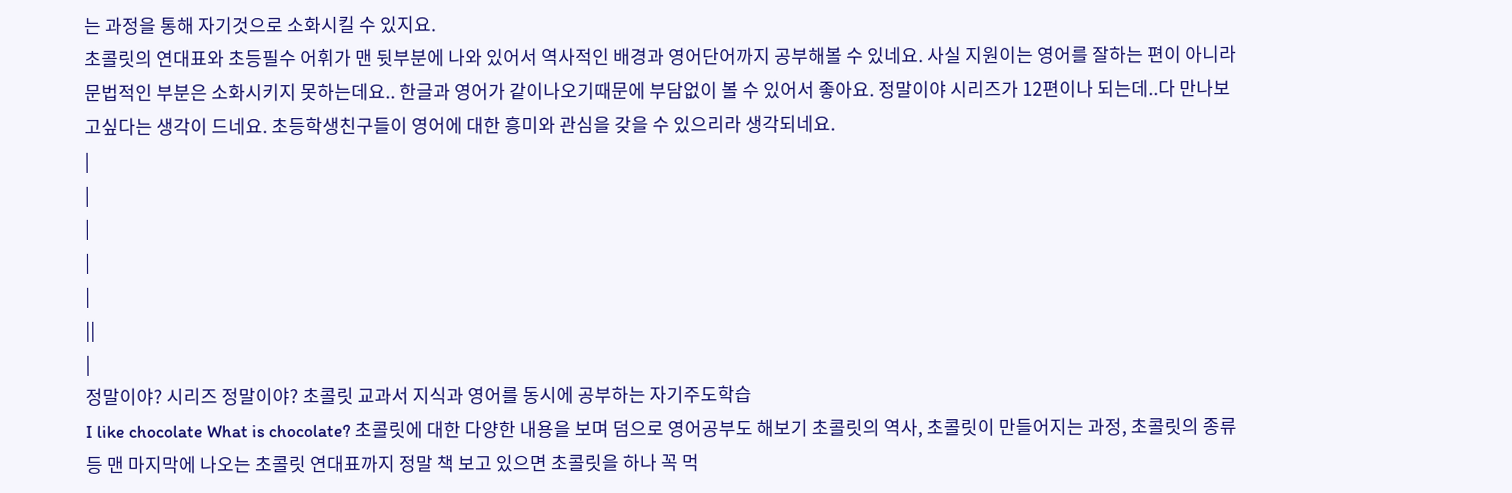는 과정을 통해 자기것으로 소화시킬 수 있지요.
초콜릿의 연대표와 초등필수 어휘가 맨 뒷부분에 나와 있어서 역사적인 배경과 영어단어까지 공부해볼 수 있네요. 사실 지원이는 영어를 잘하는 편이 아니라 문법적인 부분은 소화시키지 못하는데요.. 한글과 영어가 같이나오기때문에 부담없이 볼 수 있어서 좋아요. 정말이야 시리즈가 12편이나 되는데..다 만나보고싶다는 생각이 드네요. 초등학생친구들이 영어에 대한 흥미와 관심을 갖을 수 있으리라 생각되네요.
|
|
|
|
|
||
|
정말이야? 시리즈 정말이야? 초콜릿 교과서 지식과 영어를 동시에 공부하는 자기주도학습
I like chocolate What is chocolate? 초콜릿에 대한 다양한 내용을 보며 덤으로 영어공부도 해보기 초콜릿의 역사, 초콜릿이 만들어지는 과정, 초콜릿의 종류 등 맨 마지막에 나오는 초콜릿 연대표까지 정말 책 보고 있으면 초콜릿을 하나 꼭 먹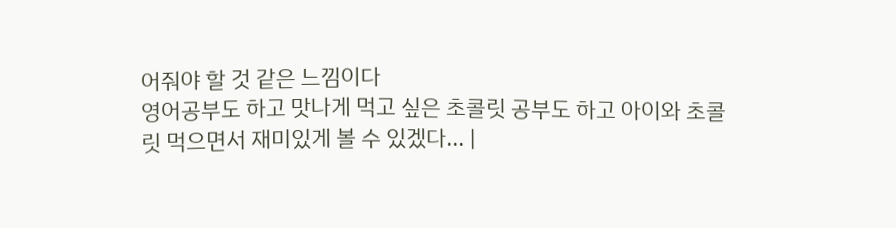어줘야 할 것 같은 느낌이다
영어공부도 하고 맛나게 먹고 싶은 초콜릿 공부도 하고 아이와 초콜릿 먹으면서 재미있게 볼 수 있겠다... |